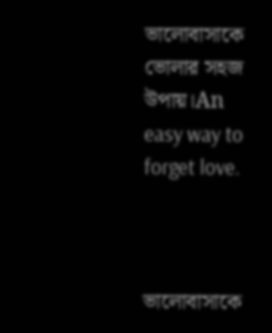ভালোবাসাকে ভোলার সহজ উপায়।An easy way to forget love.



ভালোবাসাকে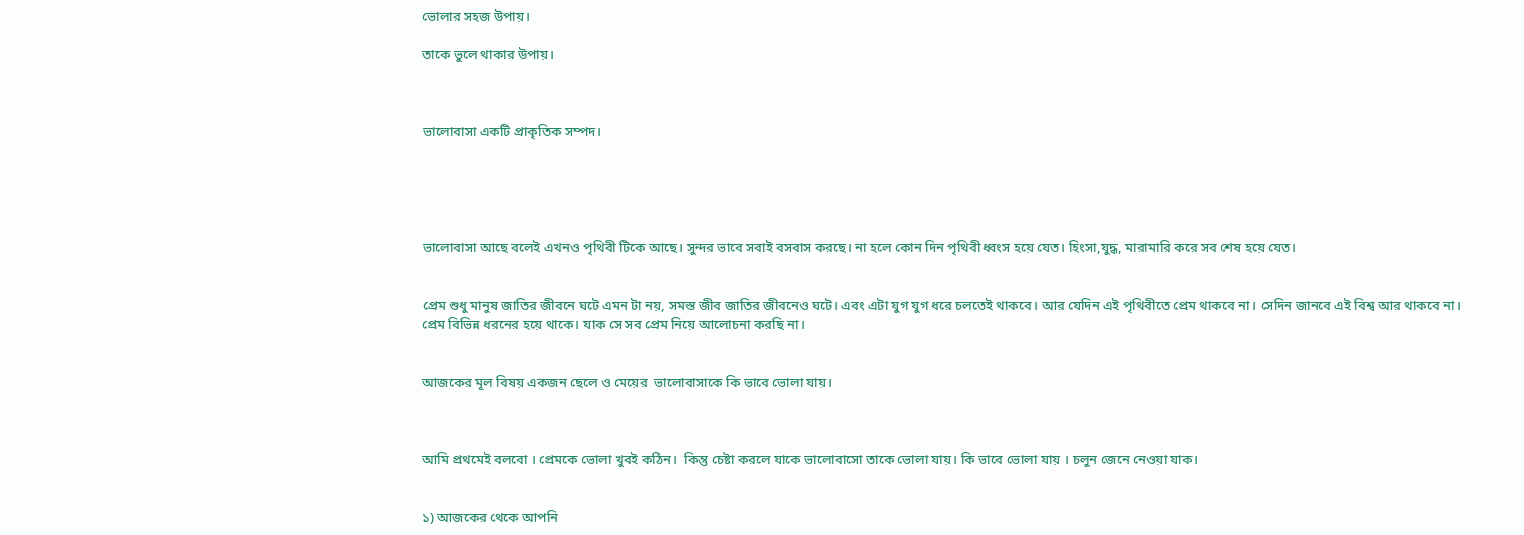ভোলার সহজ উপায়।

তাকে ভুলে থাকার উপায়।



ভালোবাসা একটি প্রাকৃতিক সম্পদ।





ভালোবাসা আছে বলেই এখনও পৃথিবী টিকে আছে। সুন্দর ভাবে সবাই বসবাস করছে। না হলে কোন দিন পৃথিবী ধ্বংস হয়ে যেত। হিংসা,যুদ্ধ, মারামারি করে সব শেষ হয়ে যেত।


প্রেম শুধু মানুষ জাতির জীবনে ঘটে এমন টা নয়, সমস্ত জীব জাতির জীবনেও ঘটে। এবং এটা যুগ যুগ ধরে চলতেই থাকবে। আর যেদিন এই পৃথিবীতে প্রেম থাকবে না। সেদিন জানবে এই বিশ্ব আর থাকবে না।
প্রেম বিভিন্ন ধরনের হয়ে থাকে। যাক সে সব প্রেম নিয়ে আলোচনা করছি না।


আজকের মূল বিষয় একজন ছেলে ও মেয়ের  ভালোবাসাকে কি ভাবে ভোলা যায়।



আমি প্রথমেই বলবো । প্রেমকে ভোলা খুবই কঠিন।  কিন্তু চেষ্টা করলে যাকে ভালোবাসো তাকে ভোলা যায়। কি ভাবে ভোলা যায় । চলুন জেনে নেওয়া যাক।


১) আজকের থেকে আপনি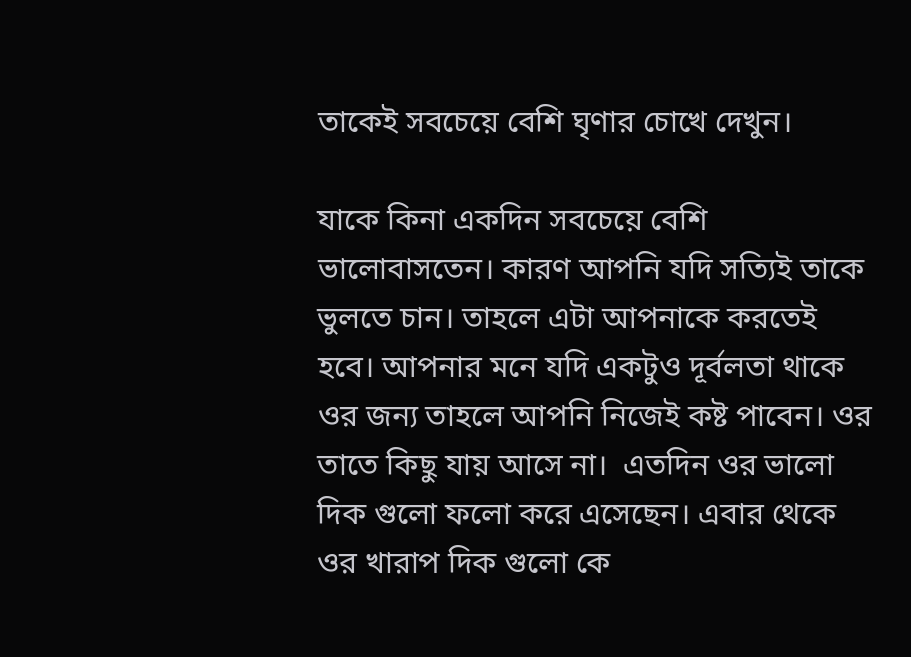তাকেই সবচেয়ে বেশি ঘৃণার চোখে দেখুন।

যাকে কিনা একদিন সবচেয়ে বেশি ভালোবাসতেন। কারণ আপনি যদি সত্যিই তাকে ভুলতে চান। তাহলে এটা আপনাকে করতেই হবে। আপনার মনে যদি একটুও দূর্বলতা থাকে ওর জন্য তাহলে আপনি নিজেই কষ্ট পাবেন। ওর তাতে কিছু যায় আসে না।  এতদিন ওর ভালো দিক গুলো ফলো করে এসেছেন। এবার থেকে ওর খারাপ দিক গুলো কে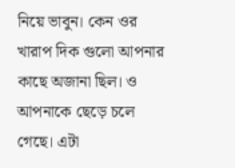নিয়ে ভাবুন। কেন ওর খারাপ দিক গুলো আপনার কাছে অজানা ছিল। ও আপনাকে ছেড়ে চলে গেছে। এটা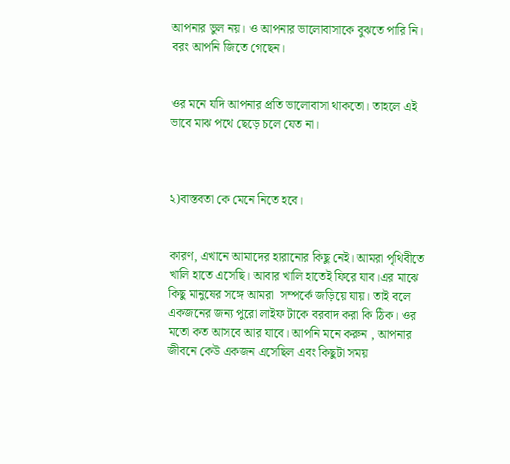আপনার ভুল নয়। ও আপনার ভালোবাসাকে বুঝতে পারি নি। বরং আপনি জিতে গেছেন।


ওর মনে যদি আপনার প্রতি ভালোবাসা থাকতো। তাহলে এই ভাবে মাঝ পথে ছেড়ে চলে যেত না।



২)বাস্তবতা কে মেনে নিতে হবে।


কারণ, এখানে আমাদের হারানোর কিছু নেই। আমরা পৃথিবীতে খালি হাতে এসেছি। আবার খালি হাতেই ফিরে যাব।এর মাঝে কিছু মানুষের সঙ্গে আমরা  সম্পর্কে জড়িয়ে যায়। তাই বলে একজনের জন্য পুরো লাইফ টাকে বরবাদ করা কি ঠিক। ওর মতো কত আসবে আর যাবে। আপনি মনে করুন , আপনার জীবনে কেউ একজন এসেছিল এবং কিছুটা সময়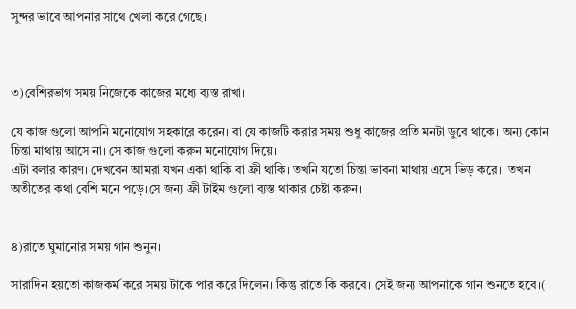সুন্দর ভাবে আপনার সাথে খেলা করে গেছে।



৩)বেশিরভাগ সময় নিজেকে কাজের মধ্যে ব্যস্ত রাখা।

যে কাজ গুলো আপনি মনোযোগ সহকারে করেন। বা যে কাজটি করার সময় শুধু কাজের প্রতি মনটা ডুবে থাকে। অন্য কোন চিন্তা মাথায় আসে না। সে কাজ গুলো করুন মনোযোগ দিয়ে।
এটা বলার কারণ। দেখবেন আমরা যখন একা থাকি বা ফ্রী থাকি। তখনি যতো চিন্তা ভাবনা মাথায় এসে ভিড় করে।  তখন অতীতের কথা বেশি মনে পড়ে।সে জন্য ফ্রী টাইম গুলো ব্যস্ত থাকার চেষ্টা করুন।


৪)রাতে ঘুমানোর সময় গান শুনুন।

সারাদিন হয়তো কাজকর্ম করে সময় টাকে পার করে দিলেন। কিন্তু রাতে কি করবে। সেই জন্য আপনাকে গান শুনতে হবে।(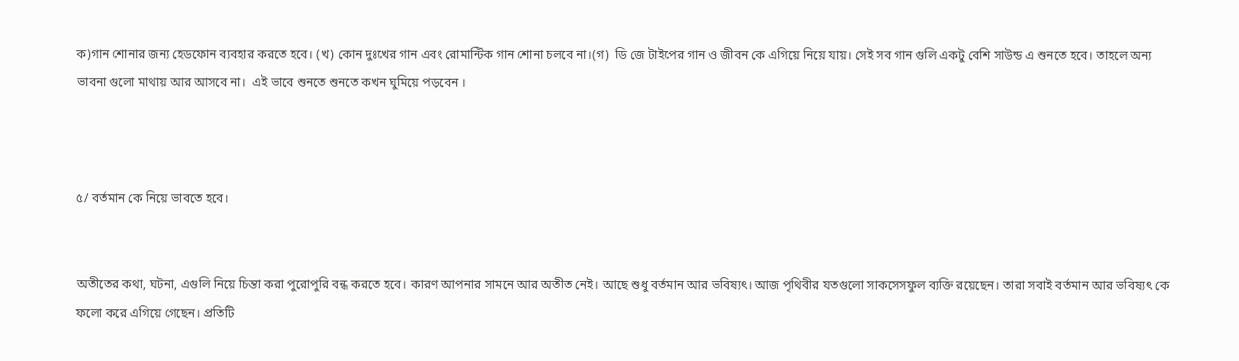ক)গান শোনার জন্য হেডফোন ব্যবহার করতে হবে। (খ) কোন দুঃখের গান এবং রোমান্টিক গান শোনা চলবে না।(গ)  ডি জে টাইপের গান ও জীবন কে এগিয়ে নিয়ে যায়। সেই সব গান গুলি একটু বেশি সাউন্ড এ শুনতে হবে। তাহলে অন্য ভাবনা গুলো মাথায় আর আসবে না।  এই ভাবে শুনতে শুনতে কখন ঘুমিয়ে পড়বেন ।



৫/ বর্তমান কে নিয়ে ভাবতে হবে।


অতীতের কথা, ঘটনা, এগুলি নিয়ে চিন্তা করা পুরোপুরি বন্ধ করতে হবে। কারণ আপনার সামনে আর অতীত নেই। আছে শুধু বর্তমান আর ভবিষ্যৎ। আজ পৃথিবীর যতগুলো সাকসেসফুল ব্যক্তি রয়েছেন। তারা সবাই বর্তমান আর ভবিষ্যৎ কে ফলো করে এগিয়ে গেছেন। প্রতিটি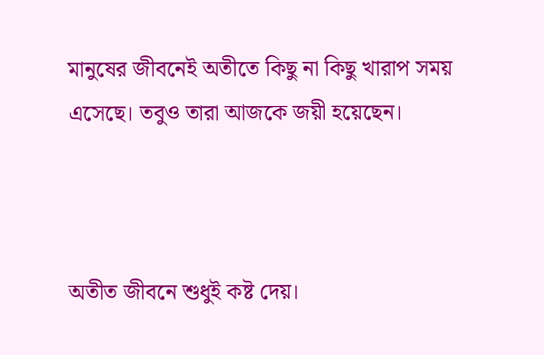মানুষের জীবনেই অতীতে কিছু না কিছু খারাপ সময় এসেছে। তবুও তারা আজকে জয়ী হয়েছেন।



অতীত জীবনে শুধুই কষ্ট দেয়।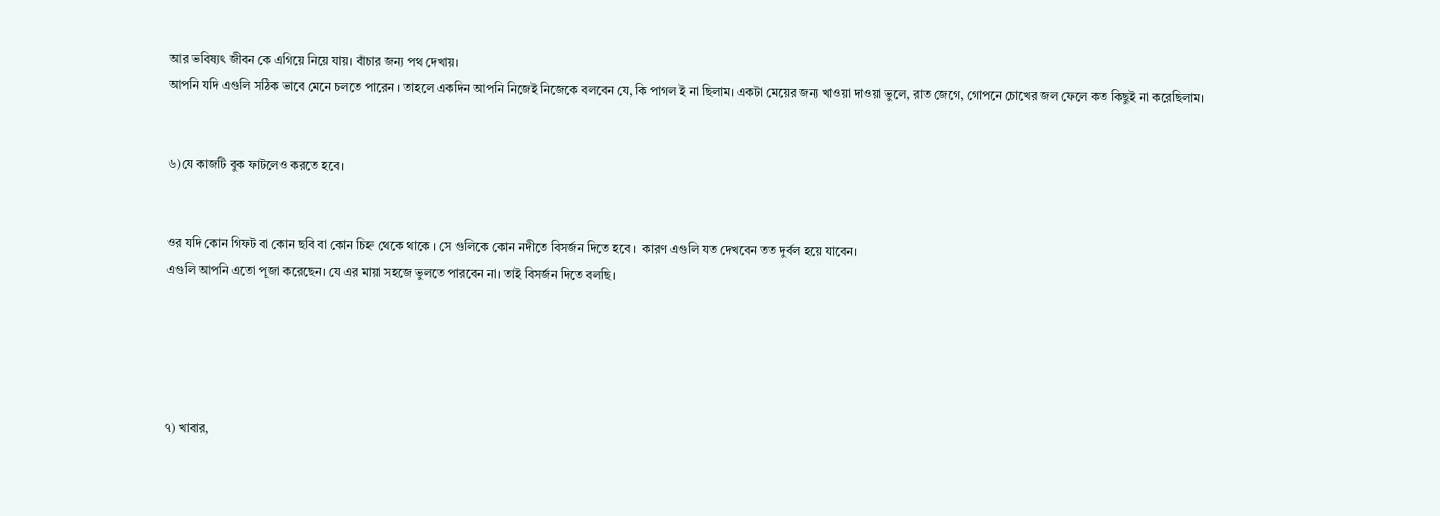আর ভবিষ্যৎ জীবন কে এগিয়ে নিয়ে যায়। বাঁচার জন্য পথ দেখায়।
আপনি যদি এগুলি সঠিক ভাবে মেনে চলতে পারেন । তাহলে একদিন আপনি নিজেই নিজেকে বলবেন যে, কি পাগল ই না ছিলাম। একটা মেয়ের জন্য খাওয়া দাওয়া ভুলে, রাত জেগে, গোপনে চোখের জল ফেলে কত কিছুই না করেছিলাম।


৬)যে কাজটি বুক ফাটলেও করতে হবে।


ওর যদি কোন গিফট বা কোন ছবি বা কোন চিহ্ন থেকে থাকে । সে গুলিকে কোন নদীতে বিসর্জন দিতে হবে ।  কারণ এগুলি যত দেখবেন তত দুর্বল হয়ে যাবেন।
এগুলি আপনি এতো পূজা করেছেন। যে এর মায়া সহজে ভুলতে পারবেন না। তাই বিসর্জন দিতে বলছি।





৭) খাবার,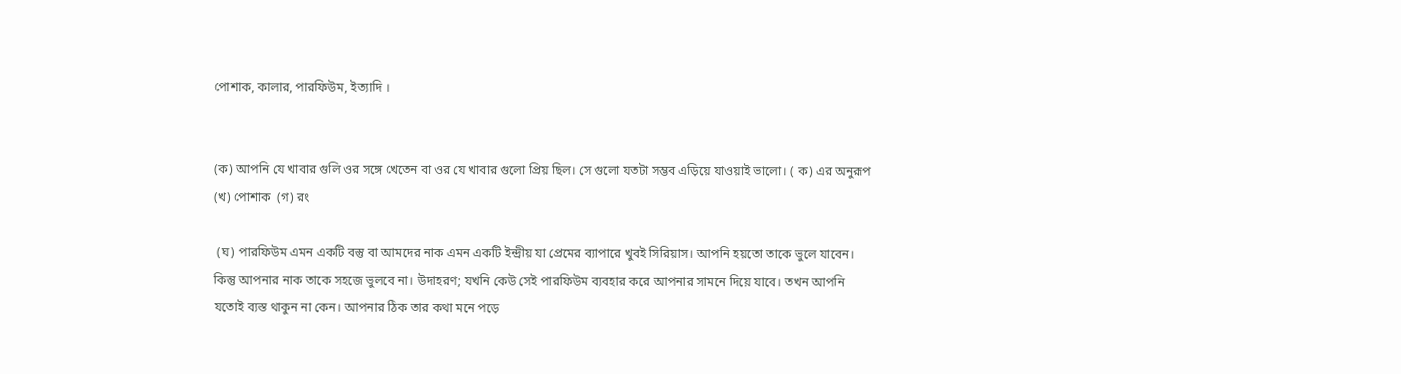পোশাক, কালার, পারফিউম, ইত্যাদি ।


(ক) আপনি যে খাবার গুলি ওর সঙ্গে খেতেন বা ওর যে খাবার গুলো প্রিয় ছিল। সে গুলো যতটা সম্ভব এড়িয়ে যাওয়াই ভালো। ( ক) এর অনুরূপ (খ) পোশাক  (গ) রং

 (ঘ) পারফিউম এমন একটি বস্তু বা আমদের নাক এমন একটি ইন্দ্রীয় যা প্রেমের ব্যাপারে খুবই সিরিয়াস। আপনি হয়তো তাকে ভুলে যাবেন। কিন্তু আপনার নাক তাকে সহজে ভুলবে না। উদাহরণ; যখনি কেউ সেই পারফিউম ব্যবহার করে আপনার সামনে দিয়ে যাবে। তখন আপনি যতোই ব্যস্ত থাকুন না কেন। আপনার ঠিক তার কথা মনে পড়ে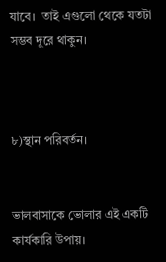যাবে।  তাই এগুলো থেকে যতটা সম্ভব দূরে থাকুন।



৮)স্থান পরিবর্তন।


ভালবাসাকে ভোলার এই একটি কার্যকারি উপায়।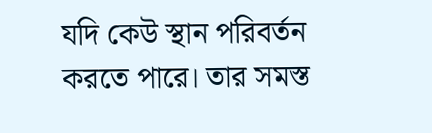যদি কেউ স্থান পরিবর্তন করতে পারে। তার সমস্ত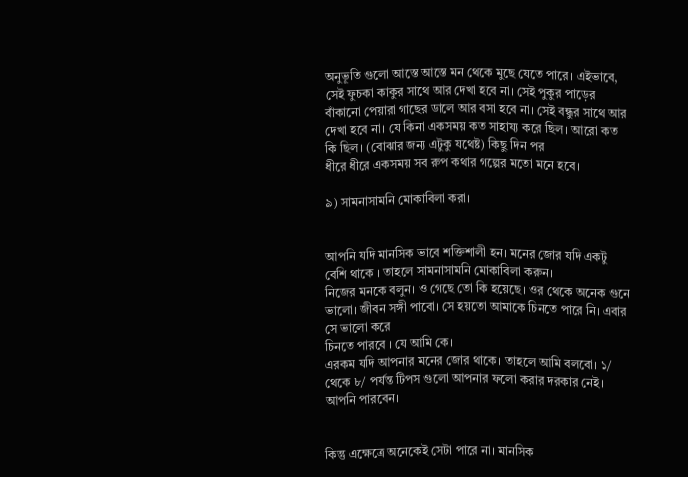অনুভূতি গুলো আস্তে আস্তে মন থেকে মুছে যেতে পারে। এইভাবে, সেই ফুচকা কাকুর সাথে আর দেখা হবে না। সেই পুকুর পাড়ের বাঁকানো পেয়ারা গাছের ডালে আর বসা হবে না। সেই বন্ধুর সাথে আর দেখা হবে না। যে কিনা একসময় কত সাহায্য করে ছিল। আরো কত কি ছিল। (বোঝার জন্য এটুকু যথেষ্ট) কিছু দিন পর
ধীরে ধীরে একসময় সব রুপ কথার গল্পের মতো মনে হবে।

৯) সামনাসামনি মোকাবিলা করা।


আপনি যদি মানসিক ভাবে শক্তিশালী হন। মনের জোর যদি একটু বেশি থাকে । তাহলে সামনাসামনি মোকাবিলা করুন।
নিজের মনকে বলুন। ও গেছে তো কি হয়েছে। ওর থেকে অনেক গুনে ভালো। জীবন সঙ্গী পাবো। সে হয়তো আমাকে চিনতে পারে নি। এবার সে ভালো করে
চিনতে পারবে । যে আমি কে।
এরকম যদি আপনার মনের জোর থাকে। তাহলে আমি বলবো। ১/ থেকে ৮/ পর্যন্ত টিপস গুলো আপনার ফলো করার দরকার নেই।  আপনি পারবেন।


কিন্তু এক্ষেত্রে অনেকেই সেটা পারে না। মানসিক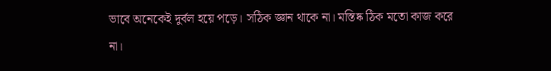ভাবে অনেকেই দুর্বল হয়ে পড়ে। সঠিক জ্ঞান থাকে না। মস্তিষ্ক ঠিক মতো কাজ করে না।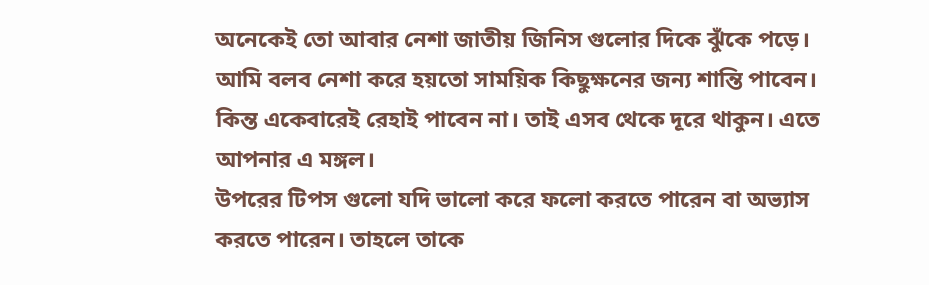অনেকেই তো আবার নেশা জাতীয় জিনিস গুলোর দিকে ঝুঁকে পড়ে।  আমি বলব নেশা করে হয়তো সাময়িক কিছুক্ষনের জন্য শান্তি পাবেন। কিন্ত একেবারেই রেহাই পাবেন না। তাই এসব থেকে দূরে থাকুন। এতে আপনার এ মঙ্গল।
উপরের টিপস গুলো যদি ভালো করে ফলো করতে পারেন বা অভ্যাস করতে পারেন। তাহলে তাকে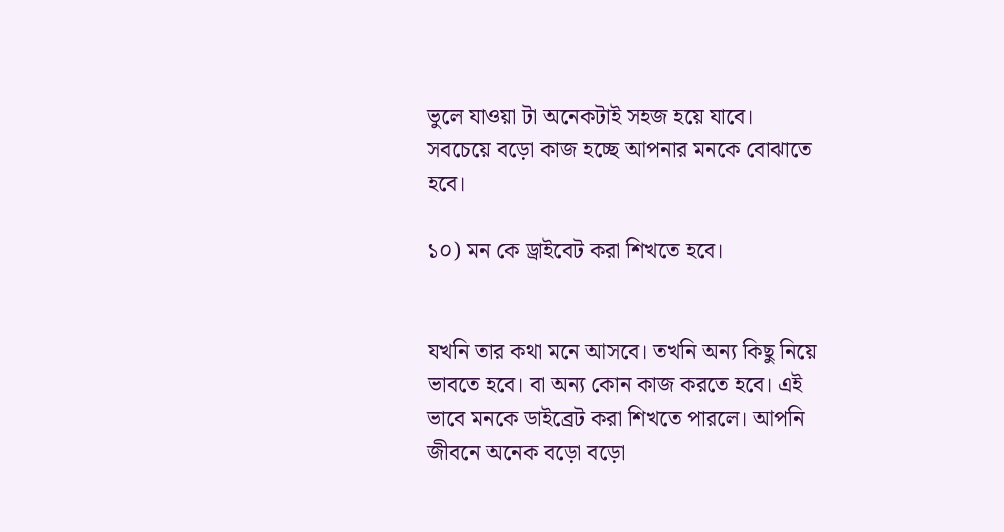ভুলে যাওয়া টা অনেকটাই সহজ হয়ে যাবে।
সবচেয়ে বড়ো কাজ হচ্ছে আপনার মনকে বোঝাতে হবে।

১০) মন কে ড্রাইবেট করা শিখতে হবে।


যখনি তার কথা মনে আসবে। তখনি অন্য কিছু নিয়ে ভাবতে হবে। বা অন্য কোন কাজ করতে হবে। এই ভাবে মনকে ডাইব্রেট করা শিখতে পারলে। আপনি জীবনে অনেক বড়ো বড়ো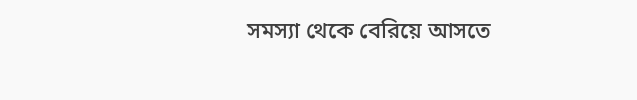সমস্যা থেকে বেরিয়ে আসতে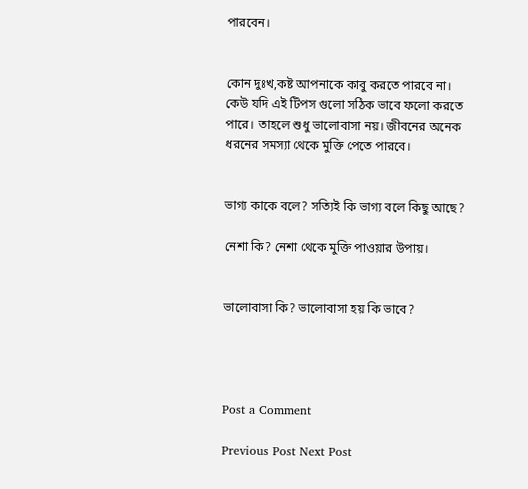পারবেন।


কোন দুঃখ,কষ্ট আপনাকে কাবু করতে পারবে না।
কেউ যদি এই টিপস গুলো সঠিক ভাবে ফলো করতে পারে। তাহলে শুধু ভালোবাসা নয়। জীবনের অনেক ধরনের সমস্যা থেকে মুক্তি পেতে পারবে।


ভাগ্য কাকে বলে? সত্যিই কি ভাগ্য বলে কিছু আছে?

নেশা কি? নেশা থেকে মুক্তি পাওয়ার উপায়।


ভালোবাসা কি? ভালোবাসা হয় কি ভাবে?




Post a Comment

Previous Post Next Post